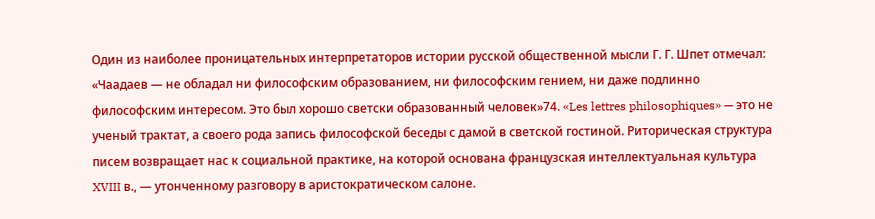Один из наиболее проницательных интерпретаторов истории русской общественной мысли Г. Г. Шпет отмечал: «Чаадаев — не обладал ни философским образованием, ни философским гением, ни даже подлинно философским интересом. Это был хорошо светски образованный человек»74. «Les lettres philosophiques» — это не ученый трактат, а своего рода запись философской беседы с дамой в светской гостиной. Риторическая структура писем возвращает нас к социальной практике, на которой основана французская интеллектуальная культура XVIII в., — утонченному разговору в аристократическом салоне.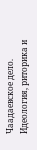Чаадаевское дело. Идеология, риторика и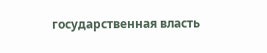государственная власть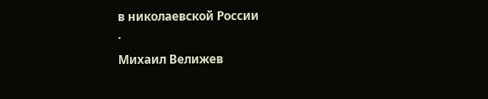в николаевской России
·
Михаил Велижев